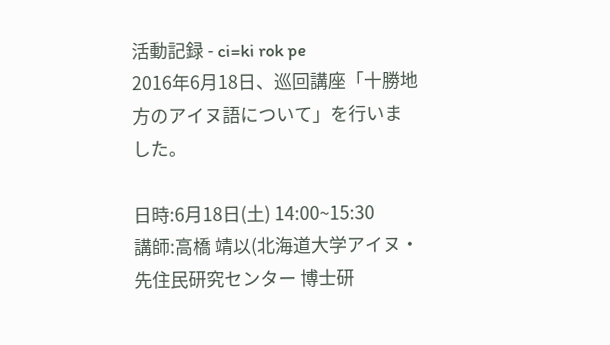活動記録 - ci=ki rok pe
2016年6月18日、巡回講座「十勝地方のアイヌ語について」を行いました。

日時:6月18日(土) 14:00~15:30
講師:高橋 靖以(北海道大学アイヌ・先住民研究センター 博士研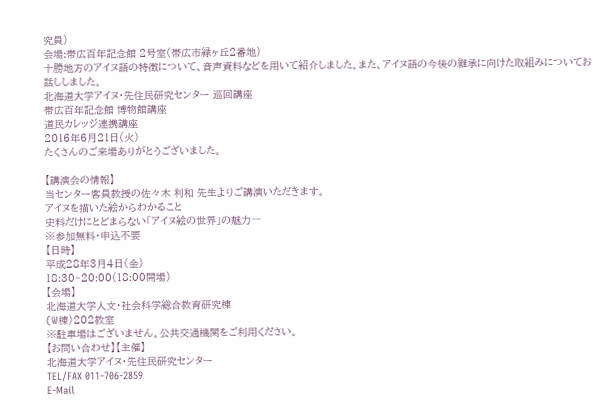究員)
会場:帯広百年記念館 2号室(帯広市緑ヶ丘2番地)
十勝地方のアイヌ語の特徴について、音声資料などを用いて紹介しました。また、アイヌ語の今後の継承に向けた取組みについてお話ししました。
北海道大学アイヌ・先住民研究センター 巡回講座
帯広百年記念館 博物館講座
道民カレッジ連携講座
2016年6月21日(火)
たくさんのご来場ありがとうございました。

【講演会の情報】
当センター客員教授の佐々木 利和 先生よりご講演いただきます。
アイヌを描いた絵からわかること
史料だけにとどまらない「アイヌ絵の世界」の魅力―
※参加無料・申込不要
【日時】
平成28年3月4日(金)
18:30~20:00(18:00開場)
【会場】
北海道大学人文・社会科学総合教育研究棟
(W棟)202教室
※駐車場はございません。公共交通機関をご利用ください。
【お問い合わせ】【主催】
北海道大学アイヌ・先住民研究センター
TEL/FAX 011-706-2859
E-Mail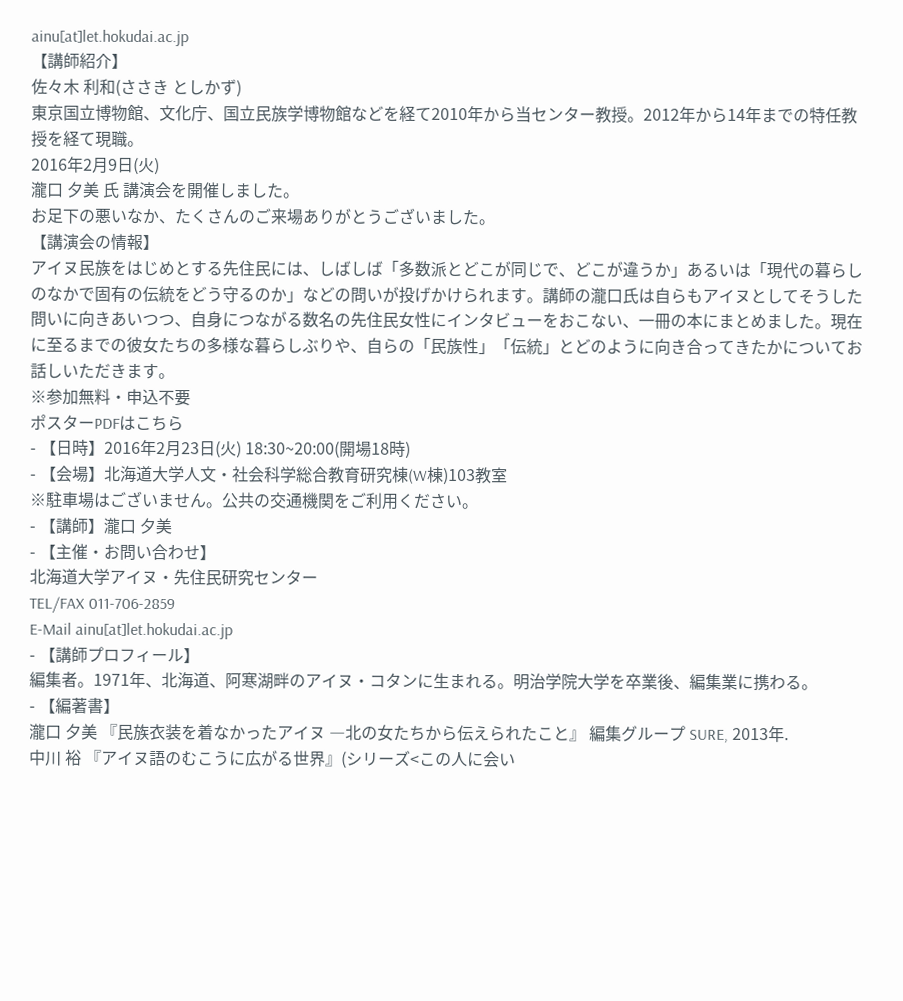ainu[at]let.hokudai.ac.jp
【講師紹介】
佐々木 利和(ささき としかず)
東京国立博物館、文化庁、国立民族学博物館などを経て2010年から当センター教授。2012年から14年までの特任教授を経て現職。
2016年2月9日(火)
瀧口 夕美 氏 講演会を開催しました。
お足下の悪いなか、たくさんのご来場ありがとうございました。
【講演会の情報】
アイヌ民族をはじめとする先住民には、しばしば「多数派とどこが同じで、どこが違うか」あるいは「現代の暮らしのなかで固有の伝統をどう守るのか」などの問いが投げかけられます。講師の瀧口氏は自らもアイヌとしてそうした問いに向きあいつつ、自身につながる数名の先住民女性にインタビューをおこない、一冊の本にまとめました。現在に至るまでの彼女たちの多様な暮らしぶりや、自らの「民族性」「伝統」とどのように向き合ってきたかについてお話しいただきます。
※参加無料・申込不要
ポスターPDFはこちら
- 【日時】2016年2月23日(火) 18:30~20:00(開場18時)
- 【会場】北海道大学人文・社会科学総合教育研究棟(W棟)103教室
※駐車場はございません。公共の交通機関をご利用ください。
- 【講師】瀧口 夕美
- 【主催・お問い合わせ】
北海道大学アイヌ・先住民研究センター
TEL/FAX 011-706-2859
E-Mail ainu[at]let.hokudai.ac.jp
- 【講師プロフィール】
編集者。1971年、北海道、阿寒湖畔のアイヌ・コタンに生まれる。明治学院大学を卒業後、編集業に携わる。
- 【編著書】
瀧口 夕美 『民族衣装を着なかったアイヌ ―北の女たちから伝えられたこと』 編集グループ SURE, 2013年.
中川 裕 『アイヌ語のむこうに広がる世界』(シリーズ<この人に会い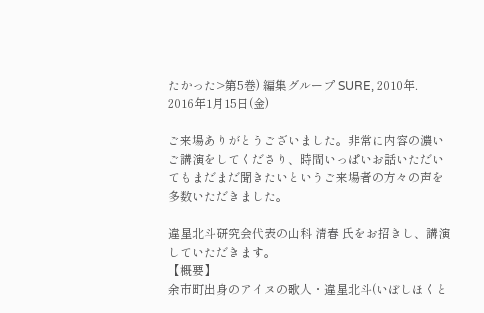たかった>第5巻) 編集グループ SURE, 2010年.
2016年1月15日(金)

ご来場ありがとうございました。非常に内容の濃いご講演をしてくださり、時間いっぱいお話いただいてもまだまだ聞きたいというご来場者の方々の声を多数いただきました。

違星北斗研究会代表の山科 清春 氏をお招きし、講演していただきます。
【概要】
余市町出身のアイヌの歌人・違星北斗(いぼしほくと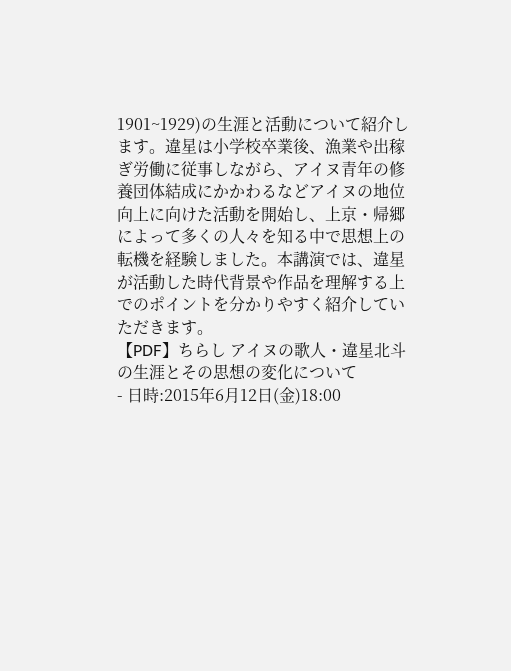1901~1929)の生涯と活動について紹介します。違星は小学校卒業後、漁業や出稼ぎ労働に従事しながら、アイヌ青年の修養団体結成にかかわるなどアイヌの地位向上に向けた活動を開始し、上京・帰郷によって多くの人々を知る中で思想上の転機を経験しました。本講演では、違星が活動した時代背景や作品を理解する上でのポイントを分かりやすく紹介していただきます。
【PDF】ちらし アイヌの歌人・違星北斗の生涯とその思想の変化について
- 日時:2015年6月12日(金)18:00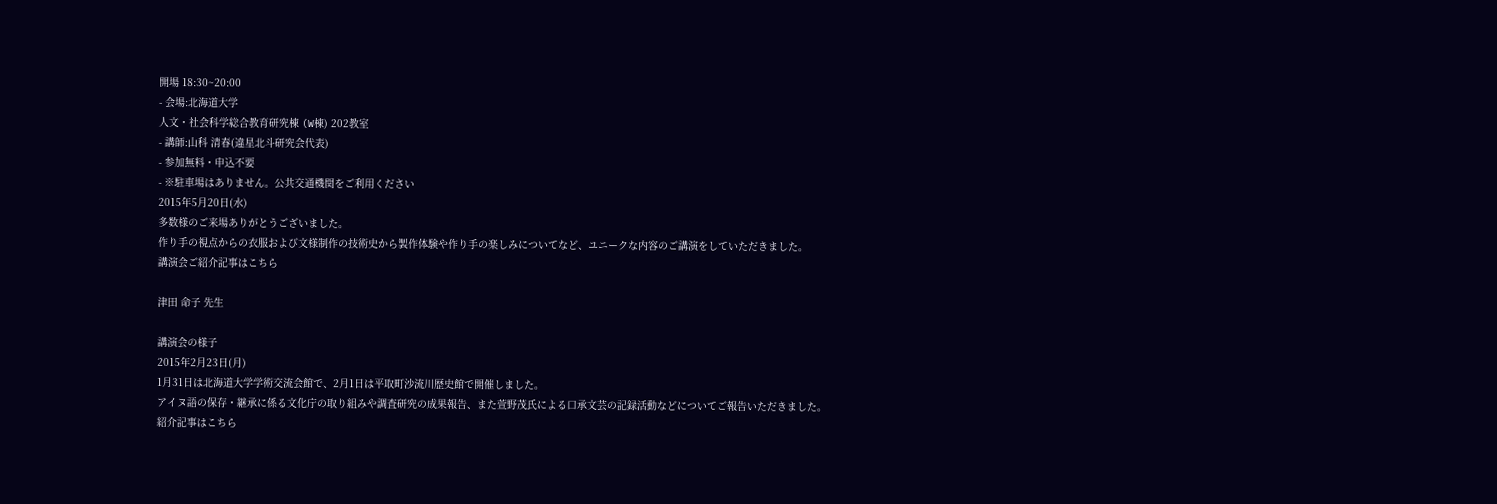開場 18:30~20:00
- 会場:北海道大学
人文・社会科学総合教育研究棟 (W棟) 202教室
- 講師:山科 清春(違星北斗研究会代表)
- 参加無料・申込不要
- ※駐車場はありません。公共交通機関をご利用ください
2015年5月20日(水)
多数様のご来場ありがとうございました。
作り手の視点からの衣服および文様制作の技術史から製作体験や作り手の楽しみについてなど、ユニークな内容のご講演をしていただきました。
講演会ご紹介記事はこちら

津田 命子 先生

講演会の様子
2015年2月23日(月)
1月31日は北海道大学学術交流会館で、2月1日は平取町沙流川歴史館で開催しました。
アイヌ語の保存・継承に係る文化庁の取り組みや調査研究の成果報告、また萱野茂氏による口承文芸の記録活動などについてご報告いただきました。
紹介記事はこちら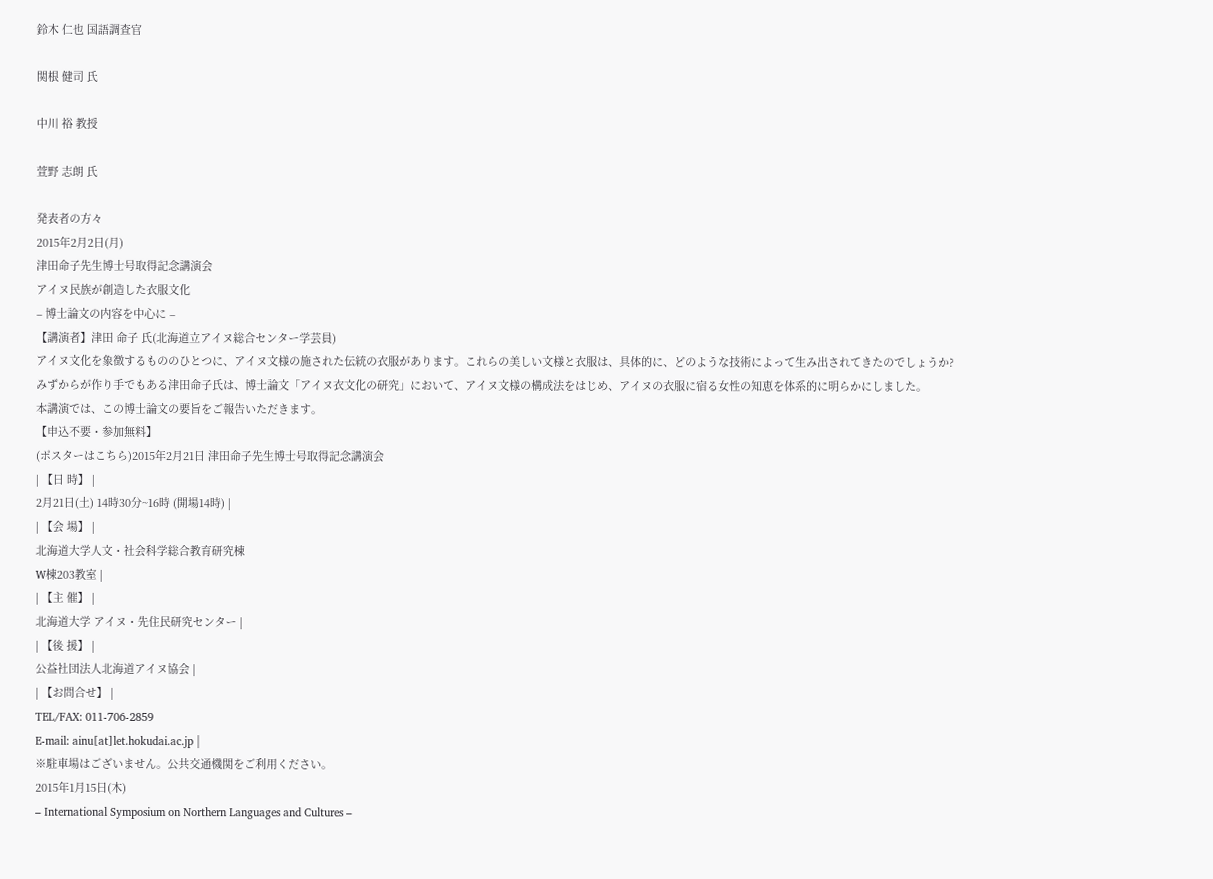鈴木 仁也 国語調査官

関根 健司 氏

中川 裕 教授

萱野 志朗 氏

発表者の方々
2015年2月2日(月)
津田命子先生博士号取得記念講演会
アイヌ民族が創造した衣服文化
– 博士論文の内容を中心に –
【講演者】津田 命子 氏(北海道立アイヌ総合センター学芸員)
アイヌ文化を象徴するもののひとつに、アイヌ文様の施された伝統の衣服があります。これらの美しい文様と衣服は、具体的に、どのような技術によって生み出されてきたのでしょうか?
みずからが作り手でもある津田命子氏は、博士論文「アイヌ衣文化の研究」において、アイヌ文様の構成法をはじめ、アイヌの衣服に宿る女性の知恵を体系的に明らかにしました。
本講演では、この博士論文の要旨をご報告いただきます。
【申込不要・参加無料】
(ポスターはこちら)2015年2月21日 津田命子先生博士号取得記念講演会
| 【日 時】 |
2月21日(土) 14時30分~16時 (開場14時) |
| 【会 場】 |
北海道大学人文・社会科学総合教育研究棟
W棟203教室 |
| 【主 催】 |
北海道大学 アイヌ・先住民研究センター |
| 【後 援】 |
公益社団法人北海道アイヌ協会 |
| 【お問合せ】 |
TEL/FAX: 011-706-2859
E-mail: ainu[at]let.hokudai.ac.jp |
※駐車場はございません。公共交通機関をご利用ください。
2015年1月15日(木)
– International Symposium on Northern Languages and Cultures –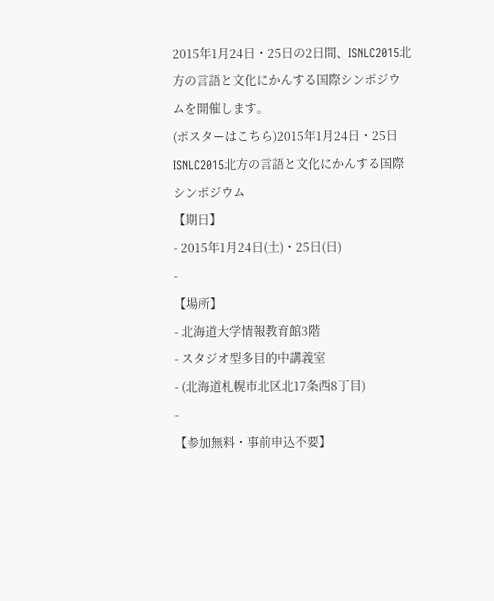2015年1月24日・25日の2日間、ISNLC2015北方の言語と文化にかんする国際シンポジウムを開催します。
(ポスターはこちら)2015年1月24日・25日ISNLC2015北方の言語と文化にかんする国際シンポジウム
【期日】
- 2015年1月24日(土)・25日(日)
-
【場所】
- 北海道大学情報教育館3階
- スタジオ型多目的中講義室
- (北海道札幌市北区北17条西8丁目)
-
【参加無料・事前申込不要】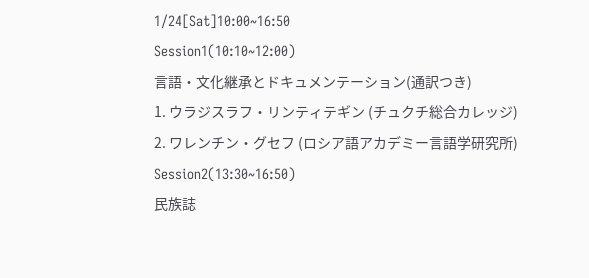1/24[Sat]10:00~16:50
Session1(10:10~12:00)
言語・文化継承とドキュメンテーション(通訳つき)
1. ウラジスラフ・リンティテギン (チュクチ総合カレッジ)
2. ワレンチン・グセフ (ロシア語アカデミー言語学研究所)
Session2(13:30~16:50)
民族誌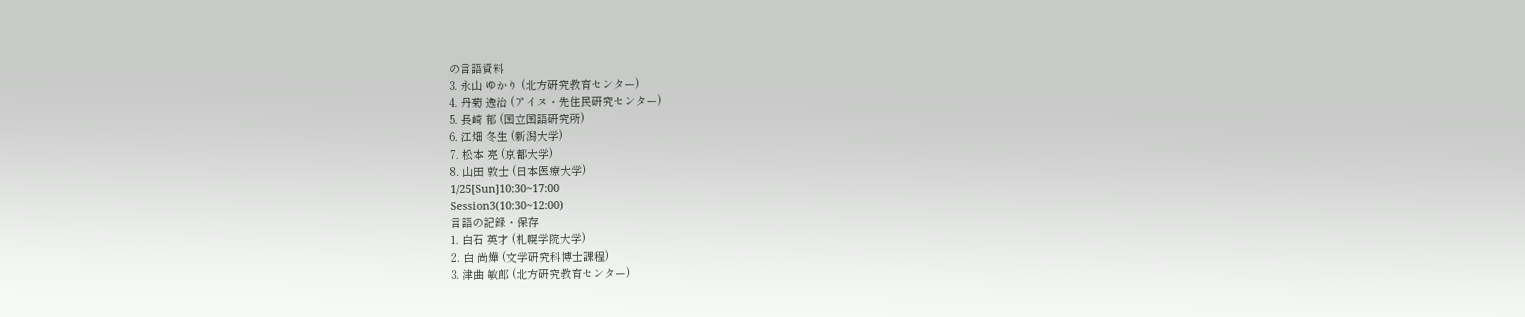の言語資料
3. 永山 ゆかり (北方研究教育センター)
4. 丹菊 逸治 (アイヌ・先住民研究センター)
5. 長崎 郁 (国立国語研究所)
6. 江畑 冬生 (新潟大学)
7. 松本 亮 (京都大学)
8. 山田 敦士 (日本医療大学)
1/25[Sun]10:30~17:00
Session3(10:30~12:00)
言語の記録・保存
1. 白石 英才 (札幌学院大学)
2. 白 尚燁 (文学研究科博士課程)
3. 津曲 敏郎 (北方研究教育センター)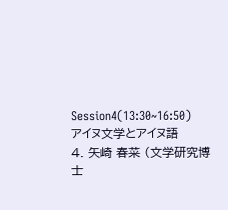Session4(13:30~16:50)
アイヌ文学とアイヌ語
4. 矢崎 春菜 (文学研究博士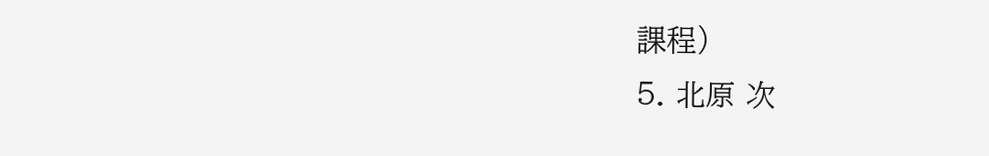課程)
5. 北原 次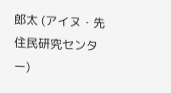郎太 (アイヌ・先住民研究センター)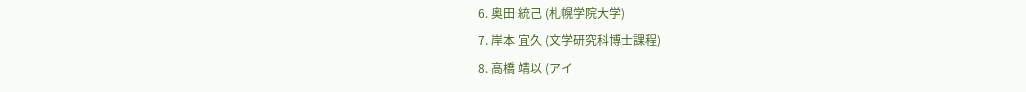6. 奥田 統己 (札幌学院大学)
7. 岸本 宜久 (文学研究科博士課程)
8. 高橋 靖以 (アイ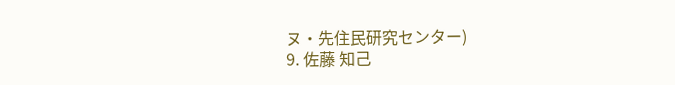ヌ・先住民研究センター)
9. 佐藤 知己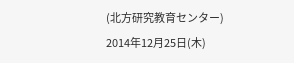(北方研究教育センター)
2014年12月25日(木)